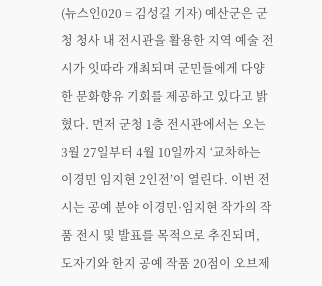(뉴스인020 = 김성길 기자) 예산군은 군청 청사 내 전시관을 활용한 지역 예술 전시가 잇따라 개최되며 군민들에게 다양한 문화향유 기회를 제공하고 있다고 밝혔다. 먼저 군청 1층 전시관에서는 오는 3월 27일부터 4월 10일까지 ‘교차하는 이경민 임지현 2인전’이 열린다. 이번 전시는 공예 분야 이경민·임지현 작가의 작품 전시 및 발표를 목적으로 추진되며, 도자기와 한지 공예 작품 20점이 오브제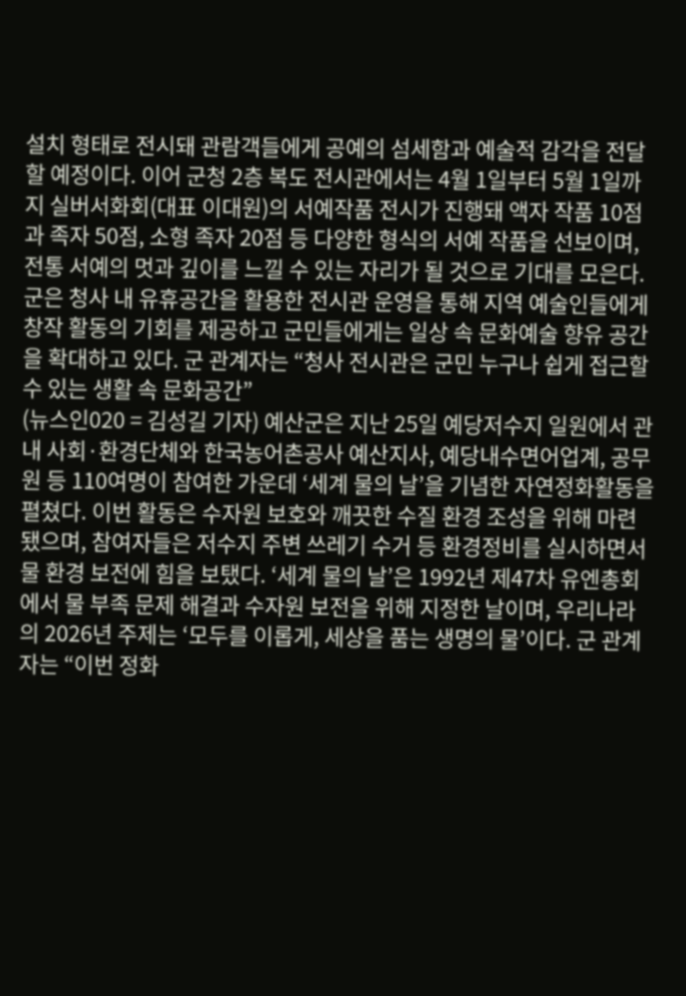설치 형태로 전시돼 관람객들에게 공예의 섬세함과 예술적 감각을 전달할 예정이다. 이어 군청 2층 복도 전시관에서는 4월 1일부터 5월 1일까지 실버서화회(대표 이대원)의 서예작품 전시가 진행돼 액자 작품 10점과 족자 50점, 소형 족자 20점 등 다양한 형식의 서예 작품을 선보이며, 전통 서예의 멋과 깊이를 느낄 수 있는 자리가 될 것으로 기대를 모은다. 군은 청사 내 유휴공간을 활용한 전시관 운영을 통해 지역 예술인들에게 창작 활동의 기회를 제공하고 군민들에게는 일상 속 문화예술 향유 공간을 확대하고 있다. 군 관계자는 “청사 전시관은 군민 누구나 쉽게 접근할 수 있는 생활 속 문화공간”
(뉴스인020 = 김성길 기자) 예산군은 지난 25일 예당저수지 일원에서 관내 사회·환경단체와 한국농어촌공사 예산지사, 예당내수면어업계, 공무원 등 110여명이 참여한 가운데 ‘세계 물의 날’을 기념한 자연정화활동을 펼쳤다. 이번 활동은 수자원 보호와 깨끗한 수질 환경 조성을 위해 마련됐으며, 참여자들은 저수지 주변 쓰레기 수거 등 환경정비를 실시하면서 물 환경 보전에 힘을 보탰다. ‘세계 물의 날’은 1992년 제47차 유엔총회에서 물 부족 문제 해결과 수자원 보전을 위해 지정한 날이며, 우리나라의 2026년 주제는 ‘모두를 이롭게, 세상을 품는 생명의 물’이다. 군 관계자는 “이번 정화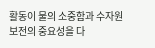활동이 물의 소중함과 수자원 보전의 중요성을 다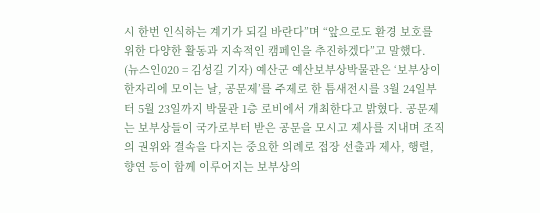시 한번 인식하는 계기가 되길 바란다”며 “앞으로도 환경 보호를 위한 다양한 활동과 지속적인 캠페인을 추진하겠다”고 말했다.
(뉴스인020 = 김성길 기자) 예산군 예산보부상박물관은 ‘보부상이 한자리에 모이는 날, 공문제’를 주제로 한 틈새전시를 3월 24일부터 5월 23일까지 박물관 1층 로비에서 개최한다고 밝혔다. 공문제는 보부상들이 국가로부터 받은 공문을 모시고 제사를 지내며 조직의 권위와 결속을 다지는 중요한 의례로 접장 선출과 제사, 행렬, 향연 등이 함께 이루어지는 보부상의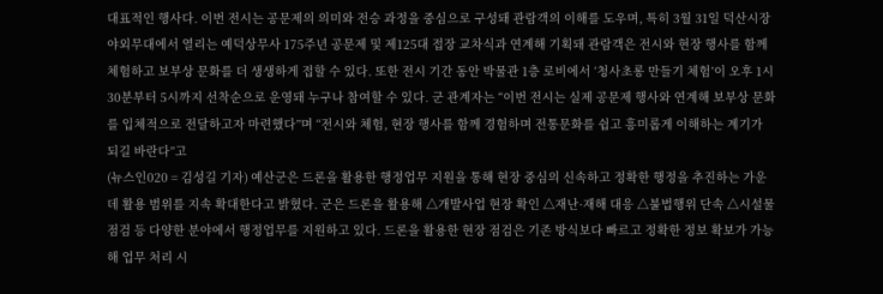대표적인 행사다. 이번 전시는 공문제의 의미와 전승 과정을 중심으로 구성돼 관람객의 이해를 도우며, 특히 3월 31일 덕산시장 야외무대에서 열리는 예덕상무사 175주년 공문제 및 제125대 접장 교차식과 연계해 기획돼 관람객은 전시와 현장 행사를 함께 체험하고 보부상 문화를 더 생생하게 접할 수 있다. 또한 전시 기간 동안 박물관 1층 로비에서 ‘청사초롱 만들기 체험’이 오후 1시 30분부터 5시까지 선착순으로 운영돼 누구나 참여할 수 있다. 군 관계자는 “이번 전시는 실제 공문제 행사와 연계해 보부상 문화를 입체적으로 전달하고자 마련했다”며 “전시와 체험, 현장 행사를 함께 경험하며 전통문화를 쉽고 흥미롭게 이해하는 계기가 되길 바란다”고
(뉴스인020 = 김성길 기자) 예산군은 드론을 활용한 행정업무 지원을 통해 현장 중심의 신속하고 정확한 행정을 추진하는 가운데 활용 범위를 지속 확대한다고 밝혔다. 군은 드론을 활용해 △개발사업 현장 확인 △재난·재해 대응 △불법행위 단속 △시설물 점검 등 다양한 분야에서 행정업무를 지원하고 있다. 드론을 활용한 현장 점검은 기존 방식보다 빠르고 정확한 정보 확보가 가능해 업무 처리 시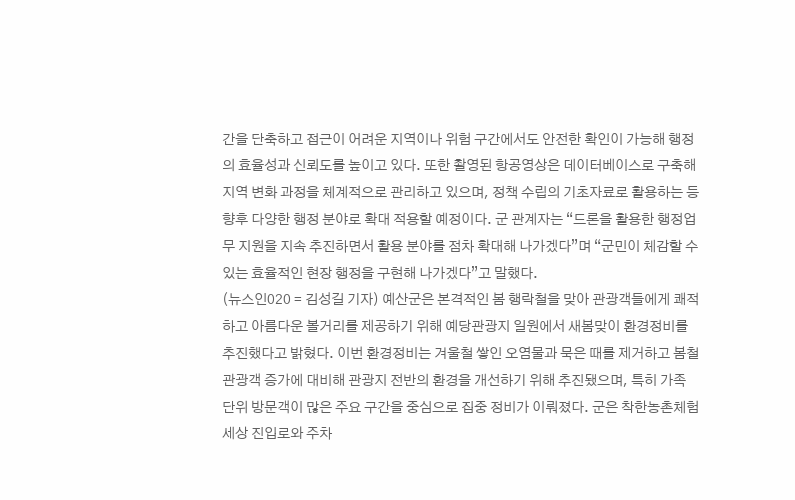간을 단축하고 접근이 어려운 지역이나 위험 구간에서도 안전한 확인이 가능해 행정의 효율성과 신뢰도를 높이고 있다. 또한 촬영된 항공영상은 데이터베이스로 구축해 지역 변화 과정을 체계적으로 관리하고 있으며, 정책 수립의 기초자료로 활용하는 등 향후 다양한 행정 분야로 확대 적용할 예정이다. 군 관계자는 “드론을 활용한 행정업무 지원을 지속 추진하면서 활용 분야를 점차 확대해 나가겠다”며 “군민이 체감할 수 있는 효율적인 현장 행정을 구현해 나가겠다”고 말했다.
(뉴스인020 = 김성길 기자) 예산군은 본격적인 봄 행락철을 맞아 관광객들에게 쾌적하고 아름다운 볼거리를 제공하기 위해 예당관광지 일원에서 새봄맞이 환경정비를 추진했다고 밝혔다. 이번 환경정비는 겨울철 쌓인 오염물과 묵은 때를 제거하고 봄철 관광객 증가에 대비해 관광지 전반의 환경을 개선하기 위해 추진됐으며, 특히 가족 단위 방문객이 많은 주요 구간을 중심으로 집중 정비가 이뤄졌다. 군은 착한농촌체험세상 진입로와 주차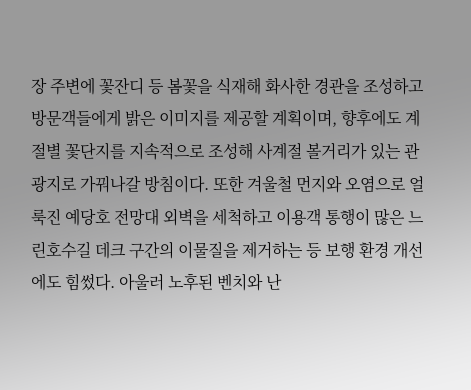장 주변에 꽃잔디 등 봄꽃을 식재해 화사한 경관을 조성하고 방문객들에게 밝은 이미지를 제공할 계획이며, 향후에도 계절별 꽃단지를 지속적으로 조성해 사계절 볼거리가 있는 관광지로 가꿔나갈 방침이다. 또한 겨울철 먼지와 오염으로 얼룩진 예당호 전망대 외벽을 세척하고 이용객 통행이 많은 느린호수길 데크 구간의 이물질을 제거하는 등 보행 환경 개선에도 힘썼다. 아울러 노후된 벤치와 난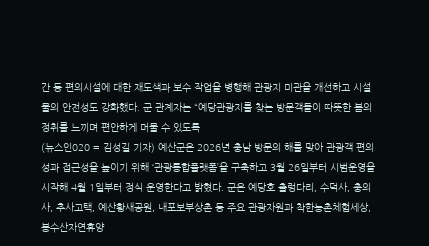간 등 편의시설에 대한 재도색과 보수 작업을 병행해 관광지 미관을 개선하고 시설물의 안전성도 강화했다. 군 관계자는 “예당관광지를 찾는 방문객들이 따뜻한 봄의 정취를 느끼며 편안하게 머물 수 있도록
(뉴스인020 = 김성길 기자) 예산군은 2026년 충남 방문의 해를 맞아 관광객 편의성과 접근성을 높이기 위해 ‘관광통합플랫폼’을 구축하고 3월 26일부터 시범운영을 시작해 4월 1일부터 정식 운영한다고 밝혔다. 군은 예당호 출렁다리, 수덕사, 충의사, 추사고택, 예산황새공원, 내포보부상촌 등 주요 관광자원과 착한농촌체험세상, 봉수산자연휴양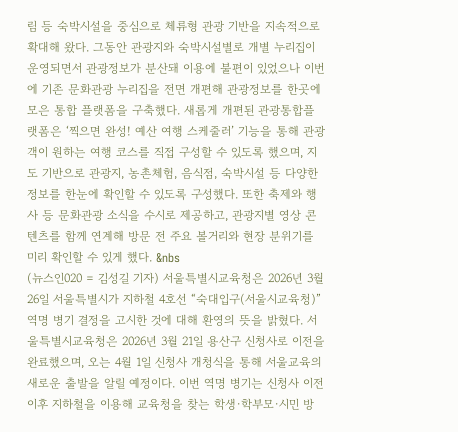림 등 숙박시설을 중심으로 체류형 관광 기반을 지속적으로 확대해 왔다. 그동안 관광지와 숙박시설별로 개별 누리집이 운영되면서 관광정보가 분산돼 이용에 불편이 있었으나 이번에 기존 문화관광 누리집을 전면 개편해 관광정보를 한곳에 모은 통합 플랫폼을 구축했다. 새롭게 개편된 관광통합플랫폼은 ‘찍으면 완성! 예산 여행 스케줄러’ 기능을 통해 관광객이 원하는 여행 코스를 직접 구성할 수 있도록 했으며, 지도 기반으로 관광지, 농촌체험, 음식점, 숙박시설 등 다양한 정보를 한눈에 확인할 수 있도록 구성했다. 또한 축제와 행사 등 문화관광 소식을 수시로 제공하고, 관광지별 영상 콘텐츠를 함께 연계해 방문 전 주요 볼거리와 현장 분위기를 미리 확인할 수 있게 했다. &nbs
(뉴스인020 = 김성길 기자) 서울특별시교육청은 2026년 3월 26일 서울특별시가 지하철 4호선 “숙대입구(서울시교육청)” 역명 병기 결정을 고시한 것에 대해 환영의 뜻을 밝혔다. 서울특별시교육청은 2026년 3월 21일 용산구 신청사로 이전을 완료했으며, 오는 4월 1일 신청사 개청식을 통해 서울교육의 새로운 출발을 알릴 예정이다. 이번 역명 병기는 신청사 이전 이후 지하철을 이용해 교육청을 찾는 학생·학부모·시민 방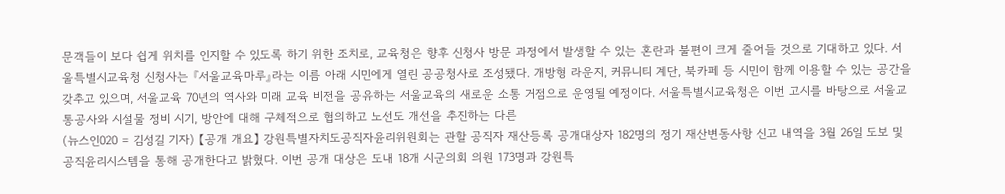문객들이 보다 쉽게 위치를 인지할 수 있도록 하기 위한 조치로, 교육청은 향후 신청사 방문 과정에서 발생할 수 있는 혼란과 불편이 크게 줄어들 것으로 기대하고 있다. 서울특별시교육청 신청사는 『서울교육마루』라는 이름 아래 시민에게 열린 공공청사로 조성됐다. 개방형 라운지, 커뮤니티 계단, 북카페 등 시민이 함께 이용할 수 있는 공간을 갖추고 있으며, 서울교육 70년의 역사와 미래 교육 비전을 공유하는 서울교육의 새로운 소통 거점으로 운영될 예정이다. 서울특별시교육청은 이번 고시를 바탕으로 서울교통공사와 시설물 정비 시기, 방안에 대해 구체적으로 협의하고 노선도 개선을 추진하는 다른
(뉴스인020 = 김성길 기자) 【공개 개요】 강원특별자치도공직자윤리위원회는 관할 공직자 재산등록 공개대상자 182명의 정기 재산변동사항 신고 내역을 3월 26일 도보 및 공직윤리시스템을 통해 공개한다고 밝혔다. 이번 공개 대상은 도내 18개 시군의회 의원 173명과 강원특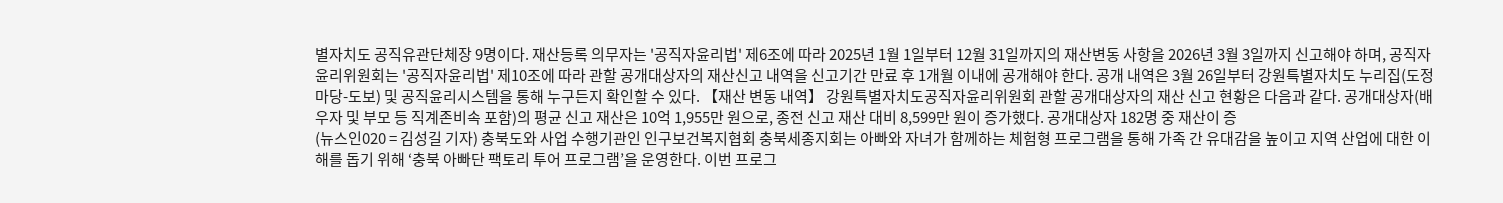별자치도 공직유관단체장 9명이다. 재산등록 의무자는 '공직자윤리법' 제6조에 따라 2025년 1월 1일부터 12월 31일까지의 재산변동 사항을 2026년 3월 3일까지 신고해야 하며, 공직자윤리위원회는 '공직자윤리법' 제10조에 따라 관할 공개대상자의 재산신고 내역을 신고기간 만료 후 1개월 이내에 공개해야 한다. 공개 내역은 3월 26일부터 강원특별자치도 누리집(도정마당-도보) 및 공직윤리시스템을 통해 누구든지 확인할 수 있다. 【재산 변동 내역】 강원특별자치도공직자윤리위원회 관할 공개대상자의 재산 신고 현황은 다음과 같다. 공개대상자(배우자 및 부모 등 직계존비속 포함)의 평균 신고 재산은 10억 1,955만 원으로, 종전 신고 재산 대비 8,599만 원이 증가했다. 공개대상자 182명 중 재산이 증
(뉴스인020 = 김성길 기자) 충북도와 사업 수행기관인 인구보건복지협회 충북세종지회는 아빠와 자녀가 함께하는 체험형 프로그램을 통해 가족 간 유대감을 높이고 지역 산업에 대한 이해를 돕기 위해 ‘충북 아빠단 팩토리 투어 프로그램’을 운영한다. 이번 프로그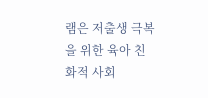램은 저출생 극복을 위한 육아 친화적 사회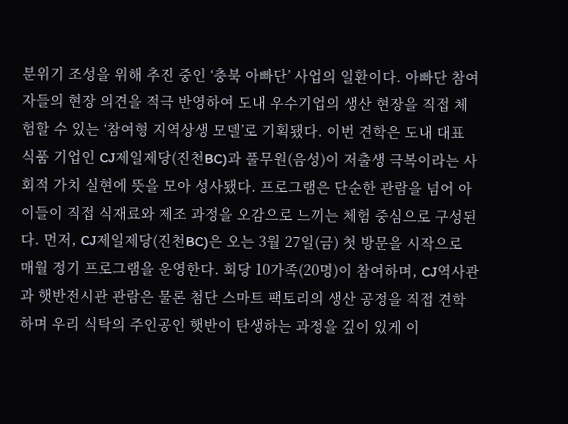분위기 조성을 위해 추진 중인 ‘충북 아빠단’ 사업의 일환이다. 아빠단 참여자들의 현장 의견을 적극 반영하여 도내 우수기업의 생산 현장을 직접 체험할 수 있는 ‘참여형 지역상생 모델’로 기획됐다. 이번 견학은 도내 대표 식품 기업인 CJ제일제당(진천BC)과 풀무원(음성)이 저출생 극복이라는 사회적 가치 실현에 뜻을 모아 성사됐다. 프로그램은 단순한 관람을 넘어 아이들이 직접 식재료와 제조 과정을 오감으로 느끼는 체험 중심으로 구성된다. 먼저, CJ제일제당(진천BC)은 오는 3월 27일(금) 첫 방문을 시작으로 매월 정기 프로그램을 운영한다. 회당 10가족(20명)이 참여하며, CJ역사관과 햇반전시관 관람은 물론 첨단 스마트 팩토리의 생산 공정을 직접 견학하며 우리 식탁의 주인공인 햇반이 탄생하는 과정을 깊이 있게 이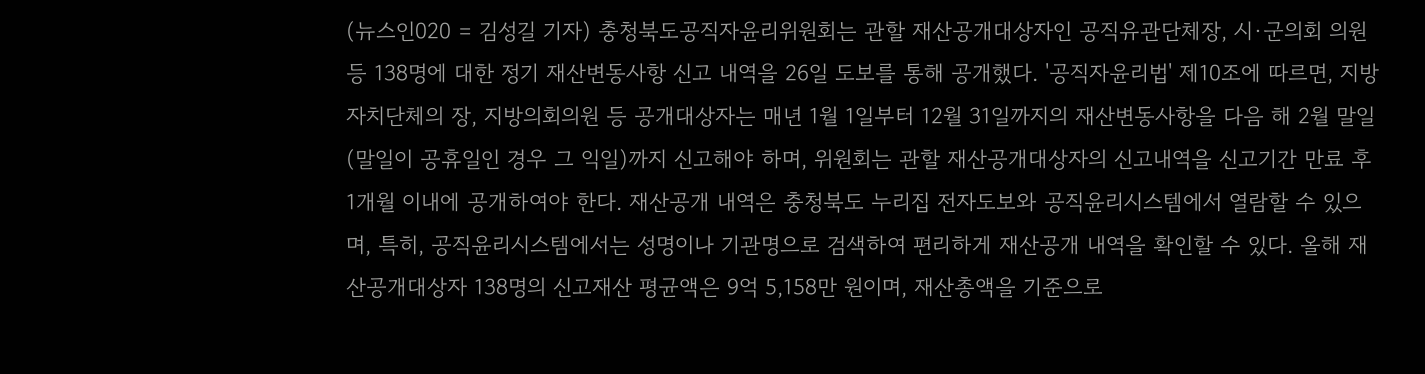(뉴스인020 = 김성길 기자) 충청북도공직자윤리위원회는 관할 재산공개대상자인 공직유관단체장, 시·군의회 의원 등 138명에 대한 정기 재산변동사항 신고 내역을 26일 도보를 통해 공개했다. '공직자윤리법' 제10조에 따르면, 지방자치단체의 장, 지방의회의원 등 공개대상자는 매년 1월 1일부터 12월 31일까지의 재산변동사항을 다음 해 2월 말일(말일이 공휴일인 경우 그 익일)까지 신고해야 하며, 위원회는 관할 재산공개대상자의 신고내역을 신고기간 만료 후 1개월 이내에 공개하여야 한다. 재산공개 내역은 충청북도 누리집 전자도보와 공직윤리시스템에서 열람할 수 있으며, 특히, 공직윤리시스템에서는 성명이나 기관명으로 검색하여 편리하게 재산공개 내역을 확인할 수 있다. 올해 재산공개대상자 138명의 신고재산 평균액은 9억 5,158만 원이며, 재산총액을 기준으로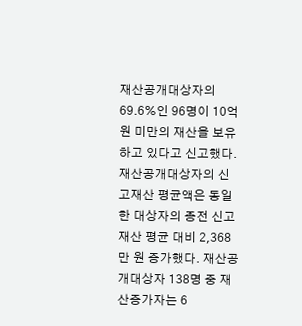재산공개대상자의 69.6%인 96명이 10억 원 미만의 재산을 보유하고 있다고 신고했다. 재산공개대상자의 신고재산 평균액은 동일한 대상자의 종전 신고재산 평균 대비 2,368만 원 증가했다. 재산공개대상자 138명 중 재산증가자는 6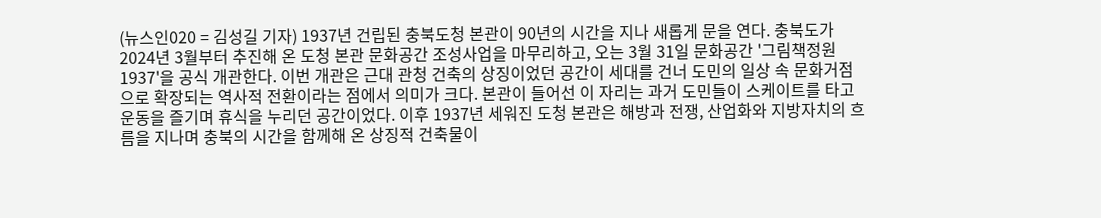(뉴스인020 = 김성길 기자) 1937년 건립된 충북도청 본관이 90년의 시간을 지나 새롭게 문을 연다. 충북도가 2024년 3월부터 추진해 온 도청 본관 문화공간 조성사업을 마무리하고, 오는 3월 31일 문화공간 '그림책정원 1937'을 공식 개관한다. 이번 개관은 근대 관청 건축의 상징이었던 공간이 세대를 건너 도민의 일상 속 문화거점으로 확장되는 역사적 전환이라는 점에서 의미가 크다. 본관이 들어선 이 자리는 과거 도민들이 스케이트를 타고 운동을 즐기며 휴식을 누리던 공간이었다. 이후 1937년 세워진 도청 본관은 해방과 전쟁, 산업화와 지방자치의 흐름을 지나며 충북의 시간을 함께해 온 상징적 건축물이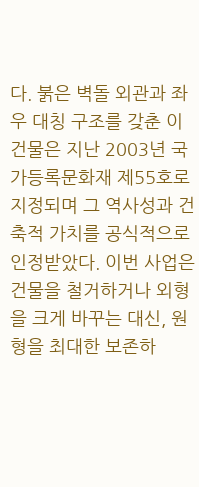다. 붉은 벽돌 외관과 좌우 대칭 구조를 갖춘 이 건물은 지난 2003년 국가등록문화재 제55호로 지정되며 그 역사성과 건축적 가치를 공식적으로 인정받았다. 이번 사업은 건물을 철거하거나 외형을 크게 바꾸는 대신, 원형을 최대한 보존하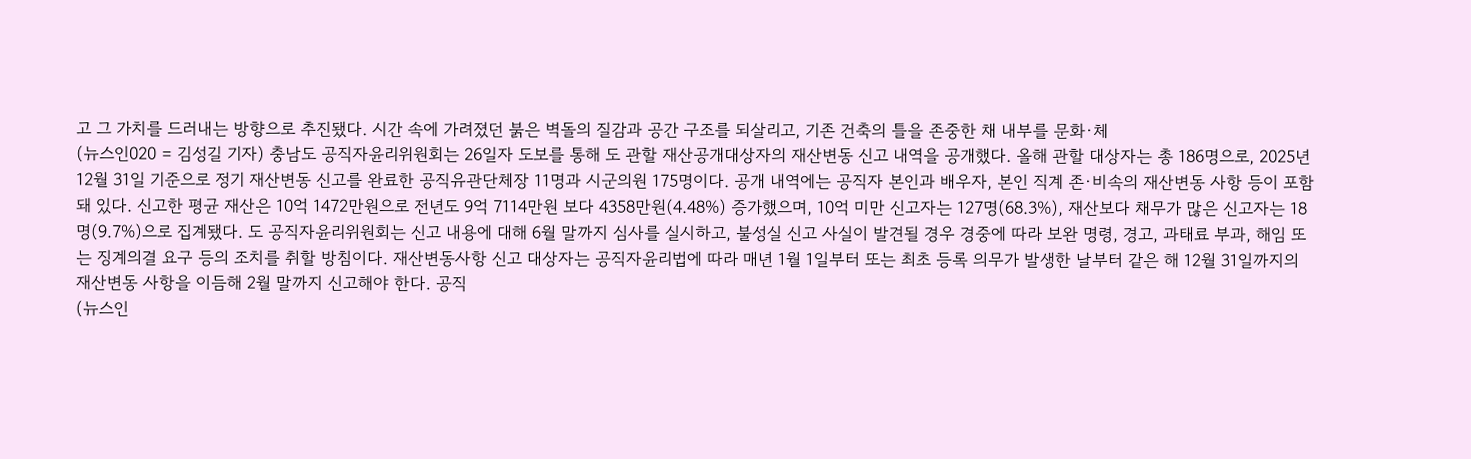고 그 가치를 드러내는 방향으로 추진됐다. 시간 속에 가려졌던 붉은 벽돌의 질감과 공간 구조를 되살리고, 기존 건축의 틀을 존중한 채 내부를 문화·체
(뉴스인020 = 김성길 기자) 충남도 공직자윤리위원회는 26일자 도보를 통해 도 관할 재산공개대상자의 재산변동 신고 내역을 공개했다. 올해 관할 대상자는 총 186명으로, 2025년 12월 31일 기준으로 정기 재산변동 신고를 완료한 공직유관단체장 11명과 시군의원 175명이다. 공개 내역에는 공직자 본인과 배우자, 본인 직계 존·비속의 재산변동 사항 등이 포함돼 있다. 신고한 평균 재산은 10억 1472만원으로 전년도 9억 7114만원 보다 4358만원(4.48%) 증가했으며, 10억 미만 신고자는 127명(68.3%), 재산보다 채무가 많은 신고자는 18명(9.7%)으로 집계됐다. 도 공직자윤리위원회는 신고 내용에 대해 6월 말까지 심사를 실시하고, 불성실 신고 사실이 발견될 경우 경중에 따라 보완 명령, 경고, 과태료 부과, 해임 또는 징계의결 요구 등의 조치를 취할 방침이다. 재산변동사항 신고 대상자는 공직자윤리법에 따라 매년 1월 1일부터 또는 최초 등록 의무가 발생한 날부터 같은 해 12월 31일까지의 재산변동 사항을 이듬해 2월 말까지 신고해야 한다. 공직
(뉴스인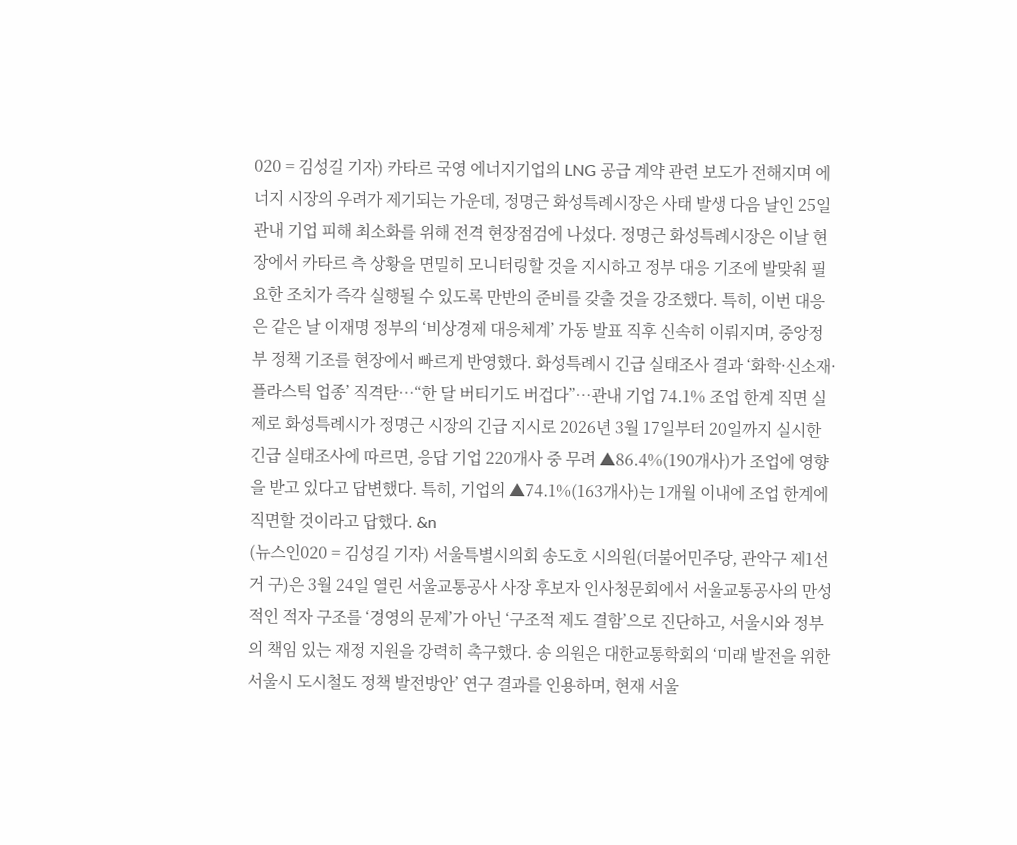020 = 김성길 기자) 카타르 국영 에너지기업의 LNG 공급 계약 관련 보도가 전해지며 에너지 시장의 우려가 제기되는 가운데, 정명근 화성특례시장은 사태 발생 다음 날인 25일 관내 기업 피해 최소화를 위해 전격 현장점검에 나섰다. 정명근 화성특례시장은 이날 현장에서 카타르 측 상황을 면밀히 모니터링할 것을 지시하고 정부 대응 기조에 발맞춰 필요한 조치가 즉각 실행될 수 있도록 만반의 준비를 갖출 것을 강조했다. 특히, 이번 대응은 같은 날 이재명 정부의 ‘비상경제 대응체계’ 가동 발표 직후 신속히 이뤄지며, 중앙정부 정책 기조를 현장에서 빠르게 반영했다. 화성특례시 긴급 실태조사 결과 ‘화학·신소재·플라스틱 업종’ 직격탄…“한 달 버티기도 버겁다”…관내 기업 74.1% 조업 한계 직면 실제로 화성특례시가 정명근 시장의 긴급 지시로 2026년 3월 17일부터 20일까지 실시한 긴급 실태조사에 따르면, 응답 기업 220개사 중 무려 ▲86.4%(190개사)가 조업에 영향을 받고 있다고 답변했다. 특히, 기업의 ▲74.1%(163개사)는 1개월 이내에 조업 한계에 직면할 것이라고 답했다. &n
(뉴스인020 = 김성길 기자) 서울특별시의회 송도호 시의원(더불어민주당, 관악구 제1선거 구)은 3월 24일 열린 서울교통공사 사장 후보자 인사청문회에서 서울교통공사의 만성적인 적자 구조를 ‘경영의 문제’가 아닌 ‘구조적 제도 결함’으로 진단하고, 서울시와 정부의 책임 있는 재정 지원을 강력히 촉구했다. 송 의원은 대한교통학회의 ‘미래 발전을 위한 서울시 도시철도 정책 발전방안’ 연구 결과를 인용하며, 현재 서울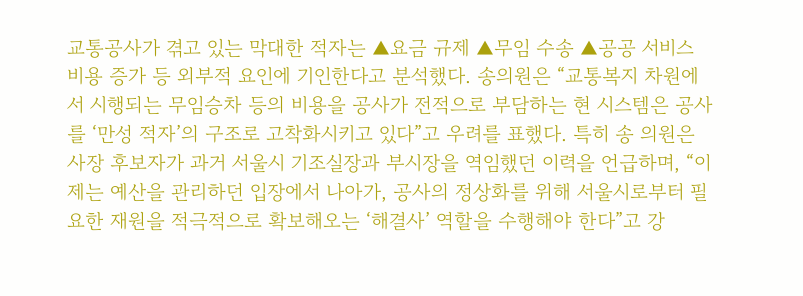교통공사가 겪고 있는 막대한 적자는 ▲요금 규제 ▲무임 수송 ▲공공 서비스 비용 증가 등 외부적 요인에 기인한다고 분석했다. 송의원은 “교통복지 차원에서 시행되는 무임승차 등의 비용을 공사가 전적으로 부담하는 현 시스템은 공사를 ‘만성 적자’의 구조로 고착화시키고 있다”고 우려를 표했다. 특히 송 의원은 사장 후보자가 과거 서울시 기조실장과 부시장을 역임했던 이력을 언급하며, “이제는 예산을 관리하던 입장에서 나아가, 공사의 정상화를 위해 서울시로부터 필요한 재원을 적극적으로 확보해오는 ‘해결사’ 역할을 수행해야 한다”고 강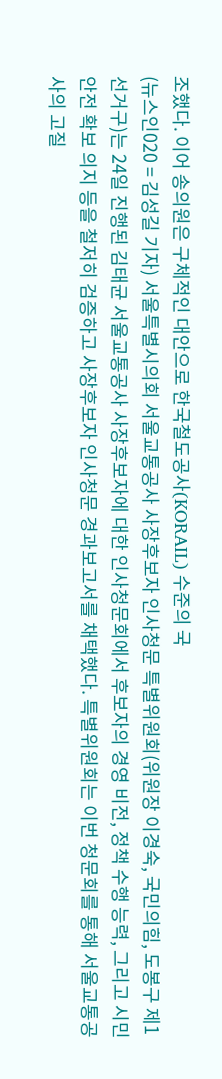조했다. 이어 송의원은 구체적인 대안으로 한국철도공사(KORAIL) 수준의 국
(뉴스인020 = 김성길 기자) 서울특별시의회 서울교통공사 사장후보자 인사청문 특별위원회(위원장 이경숙, 국민의힘, 도봉구 제1선거구)는 24일 진행된 김태균 서울교통공사 사장후보자에 대한 인사청문회에서 후보자의 경영 비전, 정책 수행 능력, 그리고 시민 안전 확보 의지 등을 철저히 검증하고 사장후보자 인사청문 경과보고서를 채택했다. 특별위원회는 이번 청문회를 통해 서울교통공사의 고질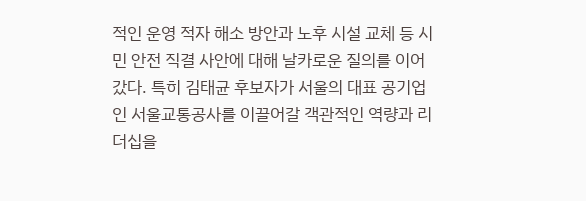적인 운영 적자 해소 방안과 노후 시설 교체 등 시민 안전 직결 사안에 대해 날카로운 질의를 이어갔다. 특히 김태균 후보자가 서울의 대표 공기업인 서울교통공사를 이끌어갈 객관적인 역량과 리더십을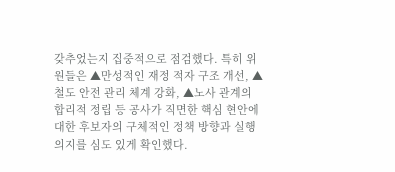갖추었는지 집중적으로 점검했다. 특히 위원들은 ▲만성적인 재정 적자 구조 개선, ▲철도 안전 관리 체계 강화, ▲노사 관계의 합리적 정립 등 공사가 직면한 핵심 현안에 대한 후보자의 구체적인 정책 방향과 실행 의지를 심도 있게 확인했다.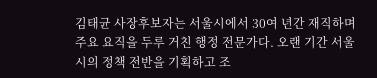김태균 사장후보자는 서울시에서 30여 년간 재직하며 주요 요직을 두루 거친 행정 전문가다. 오랜 기간 서울시의 정책 전반을 기획하고 조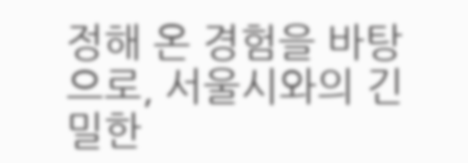정해 온 경험을 바탕으로, 서울시와의 긴밀한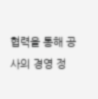협력을 통해 공사의 경영 정